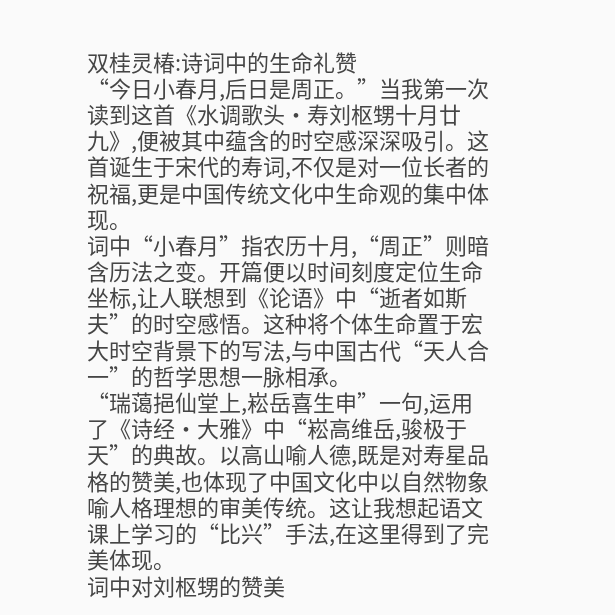双桂灵椿:诗词中的生命礼赞
“今日小春月,后日是周正。”当我第一次读到这首《水调歌头·寿刘枢甥十月廿九》,便被其中蕴含的时空感深深吸引。这首诞生于宋代的寿词,不仅是对一位长者的祝福,更是中国传统文化中生命观的集中体现。
词中“小春月”指农历十月,“周正”则暗含历法之变。开篇便以时间刻度定位生命坐标,让人联想到《论语》中“逝者如斯夫”的时空感悟。这种将个体生命置于宏大时空背景下的写法,与中国古代“天人合一”的哲学思想一脉相承。
“瑞蔼挹仙堂上,崧岳喜生申”一句,运用了《诗经·大雅》中“崧高维岳,骏极于天”的典故。以高山喻人德,既是对寿星品格的赞美,也体现了中国文化中以自然物象喻人格理想的审美传统。这让我想起语文课上学习的“比兴”手法,在这里得到了完美体现。
词中对刘枢甥的赞美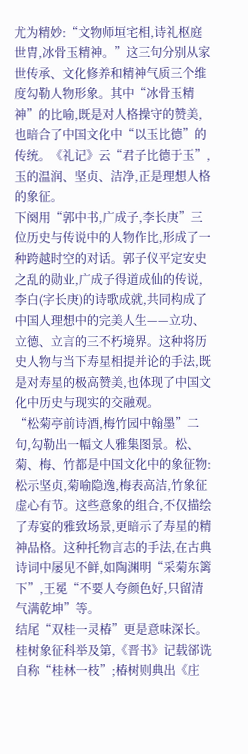尤为精妙:“文物师垣宅相,诗礼枢庭世胄,冰骨玉精神。”这三句分别从家世传承、文化修养和精神气质三个维度勾勒人物形象。其中“冰骨玉精神”的比喻,既是对人格操守的赞美,也暗合了中国文化中“以玉比德”的传统。《礼记》云“君子比德于玉”,玉的温润、坚贞、洁净,正是理想人格的象征。
下阕用“郭中书,广成子,李长庚”三位历史与传说中的人物作比,形成了一种跨越时空的对话。郭子仪平定安史之乱的勋业,广成子得道成仙的传说,李白(字长庚)的诗歌成就,共同构成了中国人理想中的完美人生——立功、立德、立言的三不朽境界。这种将历史人物与当下寿星相提并论的手法,既是对寿星的极高赞美,也体现了中国文化中历史与现实的交融观。
“松菊亭前诗酒,梅竹园中翰墨”二句,勾勒出一幅文人雅集图景。松、菊、梅、竹都是中国文化中的象征物:松示坚贞,菊喻隐逸,梅表高洁,竹象征虚心有节。这些意象的组合,不仅描绘了寿宴的雅致场景,更暗示了寿星的精神品格。这种托物言志的手法,在古典诗词中屡见不鲜,如陶渊明“采菊东篱下”,王冕“不要人夸颜色好,只留清气满乾坤”等。
结尾“双桂一灵椿”更是意味深长。桂树象征科举及第,《晋书》记载郤诜自称“桂林一枝”;椿树则典出《庄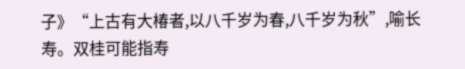子》“上古有大椿者,以八千岁为春,八千岁为秋”,喻长寿。双桂可能指寿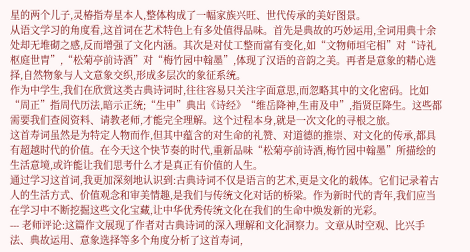星的两个儿子,灵椿指寿星本人,整体构成了一幅家族兴旺、世代传承的美好图景。
从语文学习的角度看,这首词在艺术特色上有多处值得品味。首先是典故的巧妙运用,全词用典十余处却无堆砌之感,反而增强了文化内涵。其次是对仗工整而富有变化,如“文物师垣宅相”对“诗礼枢庭世胄”,“松菊亭前诗酒”对“梅竹园中翰墨”,体现了汉语的音韵之美。再者是意象的精心选择,自然物象与人文意象交织,形成多层次的象征系统。
作为中学生,我们在欣赏这类古典诗词时,往往容易只关注字面意思,而忽略其中的文化密码。比如“周正”指周代历法,暗示正统;“生申”典出《诗经》“维岳降神,生甫及申”,指贤臣降生。这些都需要我们查阅资料、请教老师,才能完全理解。这个过程本身,就是一次文化的寻根之旅。
这首寿词虽然是为特定人物而作,但其中蕴含的对生命的礼赞、对道德的推崇、对文化的传承,都具有超越时代的价值。在今天这个快节奏的时代,重新品味“松菊亭前诗酒,梅竹园中翰墨”所描绘的生活意境,或许能让我们思考什么才是真正有价值的人生。
通过学习这首词,我更加深刻地认识到:古典诗词不仅是语言的艺术,更是文化的载体。它们记录着古人的生活方式、价值观念和审美情趣,是我们与传统文化对话的桥梁。作为新时代的青年,我们应当在学习中不断挖掘这些文化宝藏,让中华优秀传统文化在我们的生命中焕发新的光彩。
--- 老师评论:这篇作文展现了作者对古典诗词的深入理解和文化洞察力。文章从时空观、比兴手法、典故运用、意象选择等多个角度分析了这首寿词,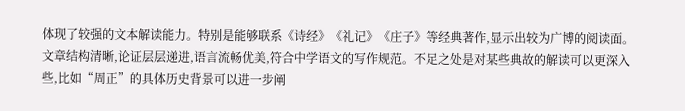体现了较强的文本解读能力。特别是能够联系《诗经》《礼记》《庄子》等经典著作,显示出较为广博的阅读面。文章结构清晰,论证层层递进,语言流畅优美,符合中学语文的写作规范。不足之处是对某些典故的解读可以更深入些,比如“周正”的具体历史背景可以进一步阐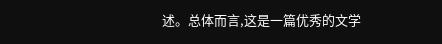述。总体而言,这是一篇优秀的文学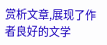赏析文章,展现了作者良好的文学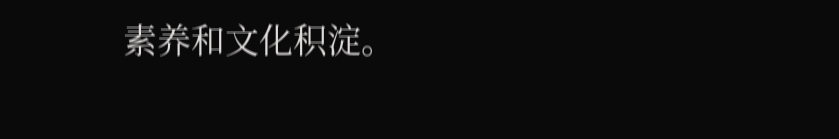素养和文化积淀。